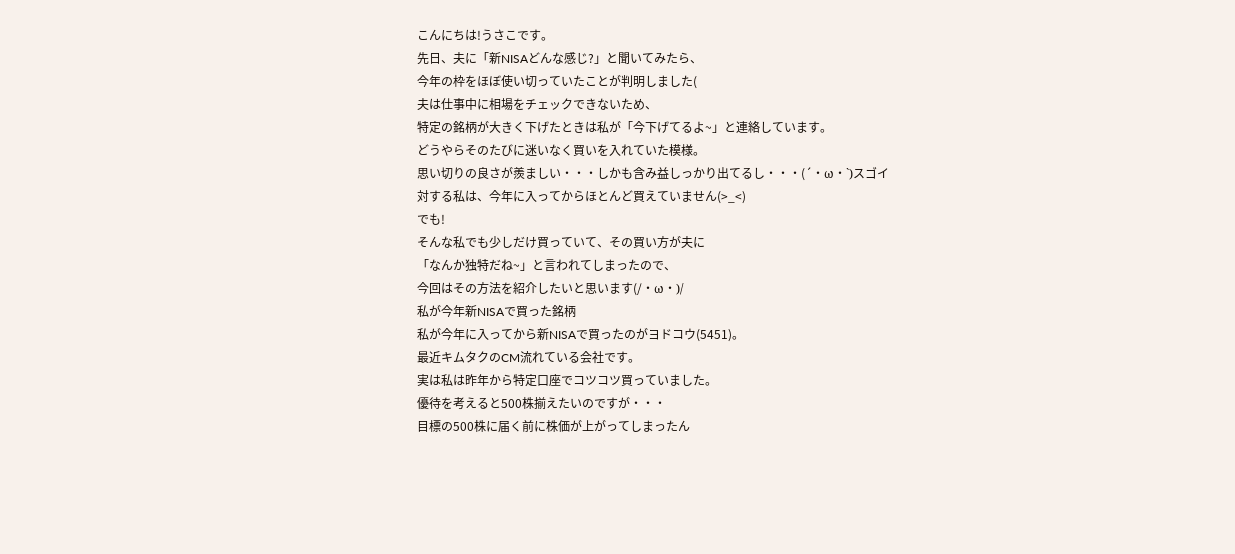こんにちは!うさこです。
先日、夫に「新NISAどんな感じ?」と聞いてみたら、
今年の枠をほぼ使い切っていたことが判明しました(
夫は仕事中に相場をチェックできないため、
特定の銘柄が大きく下げたときは私が「今下げてるよ~」と連絡しています。
どうやらそのたびに迷いなく買いを入れていた模様。
思い切りの良さが羨ましい・・・しかも含み益しっかり出てるし・・・(´・ω・`)スゴイ
対する私は、今年に入ってからほとんど買えていません(>_<)
でも!
そんな私でも少しだけ買っていて、その買い方が夫に
「なんか独特だね~」と言われてしまったので、
今回はその方法を紹介したいと思います(/・ω・)/
私が今年新NISAで買った銘柄
私が今年に入ってから新NISAで買ったのがヨドコウ(5451)。
最近キムタクのCM流れている会社です。
実は私は昨年から特定口座でコツコツ買っていました。
優待を考えると500株揃えたいのですが・・・
目標の500株に届く前に株価が上がってしまったん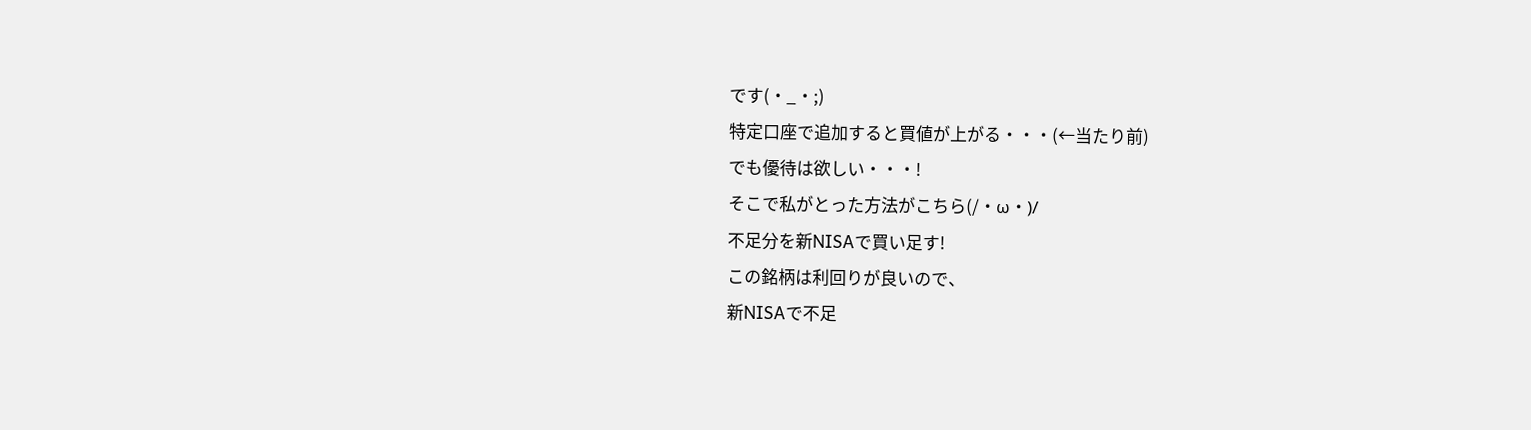です(・_・;)
特定口座で追加すると買値が上がる・・・(←当たり前)
でも優待は欲しい・・・!
そこで私がとった方法がこちら(/・ω・)/
不足分を新NISAで買い足す!
この銘柄は利回りが良いので、
新NISAで不足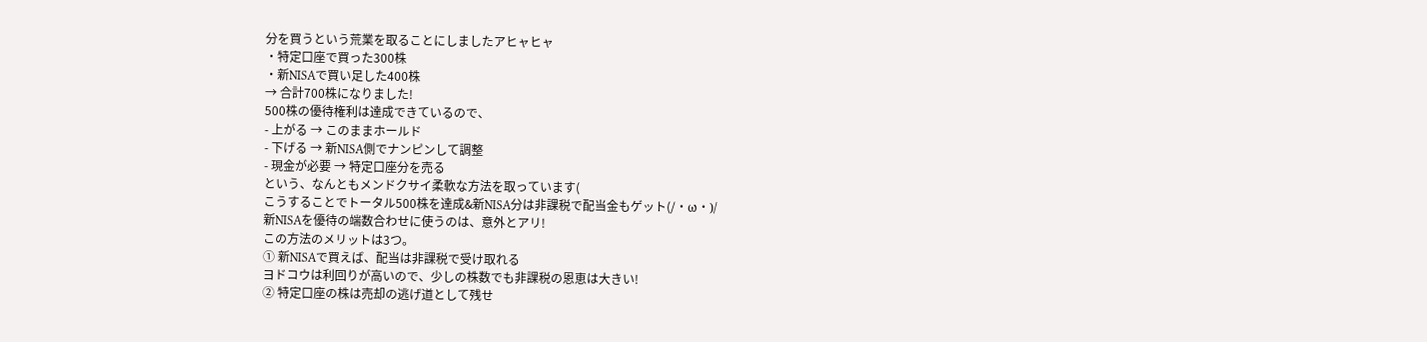分を買うという荒業を取ることにしましたアヒャヒャ
・特定口座で買った300株
・新NISAで買い足した400株
→ 合計700株になりました!
500株の優待権利は達成できているので、
- 上がる → このままホールド
- 下げる → 新NISA側でナンピンして調整
- 現金が必要 → 特定口座分を売る
という、なんともメンドクサイ柔軟な方法を取っています(
こうすることでトータル500株を達成&新NISA分は非課税で配当金もゲット(/・ω・)/
新NISAを優待の端数合わせに使うのは、意外とアリ!
この方法のメリットは3つ。
① 新NISAで買えば、配当は非課税で受け取れる
ヨドコウは利回りが高いので、少しの株数でも非課税の恩恵は大きい!
② 特定口座の株は売却の逃げ道として残せ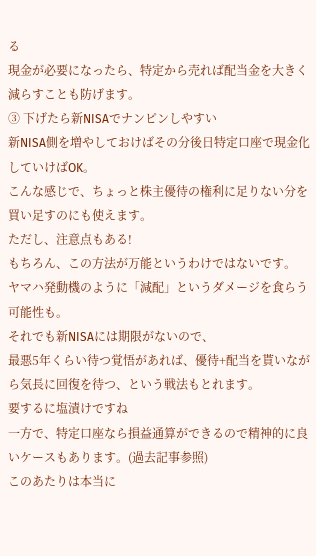る
現金が必要になったら、特定から売れば配当金を大きく減らすことも防げます。
③ 下げたら新NISAでナンピンしやすい
新NISA側を増やしておけばその分後日特定口座で現金化していけばOK。
こんな感じで、ちょっと株主優待の権利に足りない分を買い足すのにも使えます。
ただし、注意点もある!
もちろん、この方法が万能というわけではないです。
ヤマハ発動機のように「減配」というダメージを食らう可能性も。
それでも新NISAには期限がないので、
最悪5年くらい待つ覚悟があれば、優待+配当を貰いながら気長に回復を待つ、という戦法もとれます。
要するに塩漬けですね
一方で、特定口座なら損益通算ができるので精神的に良いケースもあります。(過去記事参照)
このあたりは本当に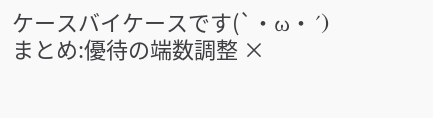ケースバイケースです(`・ω・´)
まとめ:優待の端数調整 ×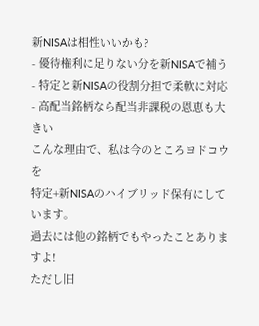新NISAは相性いいかも?
- 優待権利に足りない分を新NISAで補う
- 特定と新NISAの役割分担で柔軟に対応
- 高配当銘柄なら配当非課税の恩恵も大きい
こんな理由で、私は今のところヨドコウを
特定+新NISAのハイブリッド保有にしています。
過去には他の銘柄でもやったことありますよ!
ただし旧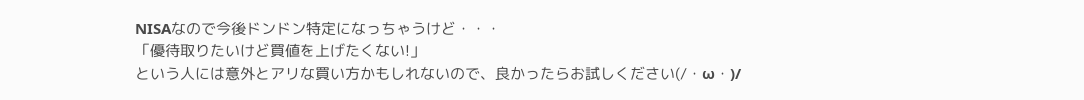NISAなので今後ドンドン特定になっちゃうけど・・・
「優待取りたいけど買値を上げたくない!」
という人には意外とアリな買い方かもしれないので、良かったらお試しください(/・ω・)/